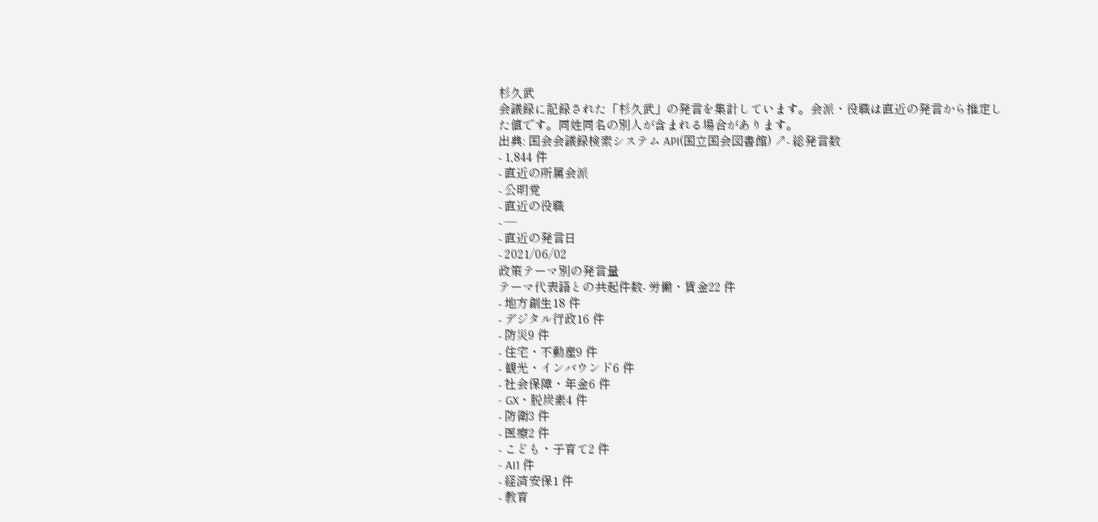杉久武
会議録に記録された「杉久武」の発言を集計しています。会派・役職は直近の発言から推定した値です。同姓同名の別人が含まれる場合があります。
出典: 国会会議録検索システム API(国立国会図書館) ↗- 総発言数
- 1,844 件
- 直近の所属会派
- 公明党
- 直近の役職
- —
- 直近の発言日
- 2021/06/02
政策テーマ別の発言量
テーマ代表語との共起件数- 労働・賃金22 件
- 地方創生18 件
- デジタル行政16 件
- 防災9 件
- 住宅・不動産9 件
- 観光・インバウンド6 件
- 社会保障・年金6 件
- GX・脱炭素4 件
- 防衛3 件
- 医療2 件
- こども・子育て2 件
- AI1 件
- 経済安保1 件
- 教育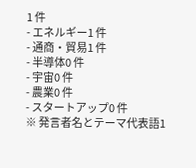1 件
- エネルギー1 件
- 通商・貿易1 件
- 半導体0 件
- 宇宙0 件
- 農業0 件
- スタートアップ0 件
※ 発言者名とテーマ代表語1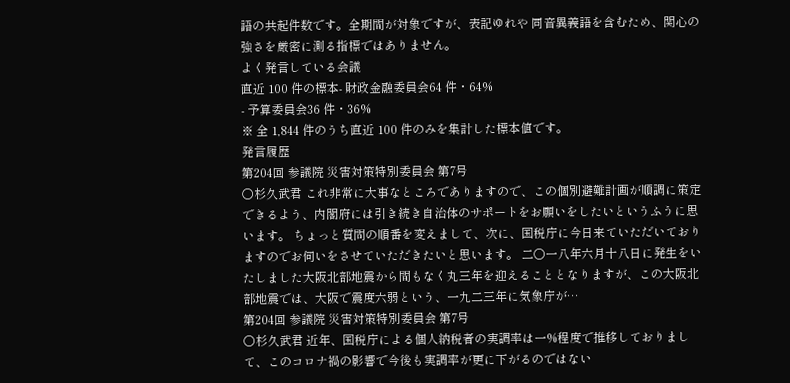語の共起件数です。全期間が対象ですが、表記ゆれや 同音異義語を含むため、関心の強さを厳密に測る指標ではありません。
よく発言している会議
直近 100 件の標本- 財政金融委員会64 件・64%
- 予算委員会36 件・36%
※ 全 1,844 件のうち直近 100 件のみを集計した標本値です。
発言履歴
第204回 参議院 災害対策特別委員会 第7号
○杉久武君 これ非常に大事なところでありますので、この個別避難計画が順調に策定できるよう、内閣府には引き続き自治体のサポートをお願いをしたいというふうに思います。 ちょっと質問の順番を変えまして、次に、国税庁に今日来ていただいておりますのでお伺いをさせていただきたいと思います。 二〇一八年六月十八日に発生をいたしました大阪北部地震から間もなく丸三年を迎えることとなりますが、この大阪北部地震では、大阪で震度六弱という、一九二三年に気象庁が…
第204回 参議院 災害対策特別委員会 第7号
○杉久武君 近年、国税庁による個人納税者の実調率は一%程度で推移しておりまして、このコロナ禍の影響で今後も実調率が更に下がるのではない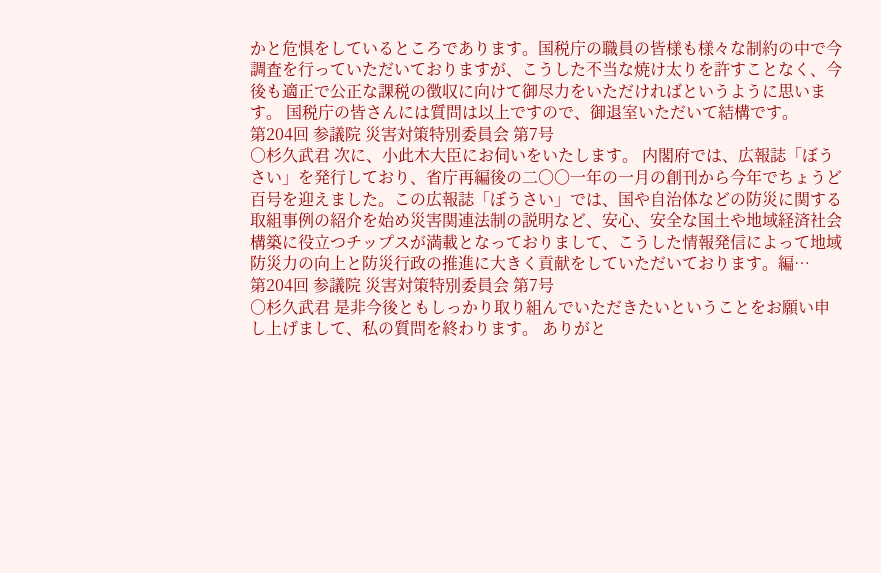かと危惧をしているところであります。国税庁の職員の皆様も様々な制約の中で今調査を行っていただいておりますが、こうした不当な焼け太りを許すことなく、今後も適正で公正な課税の徴収に向けて御尽力をいただければというように思います。 国税庁の皆さんには質問は以上ですので、御退室いただいて結構です。
第204回 参議院 災害対策特別委員会 第7号
○杉久武君 次に、小此木大臣にお伺いをいたします。 内閣府では、広報誌「ぼうさい」を発行しており、省庁再編後の二〇〇一年の一月の創刊から今年でちょうど百号を迎えました。この広報誌「ぼうさい」では、国や自治体などの防災に関する取組事例の紹介を始め災害関連法制の説明など、安心、安全な国土や地域経済社会構築に役立つチップスが満載となっておりまして、こうした情報発信によって地域防災力の向上と防災行政の推進に大きく貢献をしていただいております。編…
第204回 参議院 災害対策特別委員会 第7号
○杉久武君 是非今後ともしっかり取り組んでいただきたいということをお願い申し上げまして、私の質問を終わります。 ありがと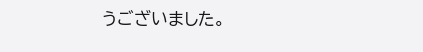うございました。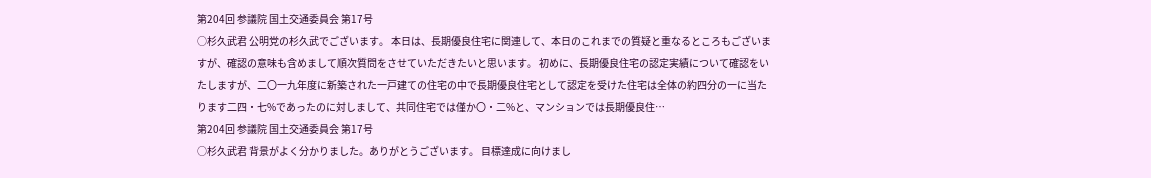第204回 参議院 国土交通委員会 第17号
○杉久武君 公明党の杉久武でございます。 本日は、長期優良住宅に関連して、本日のこれまでの質疑と重なるところもございますが、確認の意味も含めまして順次質問をさせていただきたいと思います。 初めに、長期優良住宅の認定実績について確認をいたしますが、二〇一九年度に新築された一戸建ての住宅の中で長期優良住宅として認定を受けた住宅は全体の約四分の一に当たります二四・七%であったのに対しまして、共同住宅では僅か〇・二%と、マンションでは長期優良住…
第204回 参議院 国土交通委員会 第17号
○杉久武君 背景がよく分かりました。ありがとうございます。 目標達成に向けまし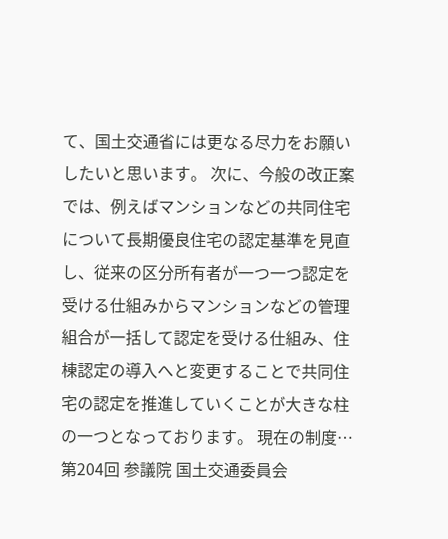て、国土交通省には更なる尽力をお願いしたいと思います。 次に、今般の改正案では、例えばマンションなどの共同住宅について長期優良住宅の認定基準を見直し、従来の区分所有者が一つ一つ認定を受ける仕組みからマンションなどの管理組合が一括して認定を受ける仕組み、住棟認定の導入へと変更することで共同住宅の認定を推進していくことが大きな柱の一つとなっております。 現在の制度…
第204回 参議院 国土交通委員会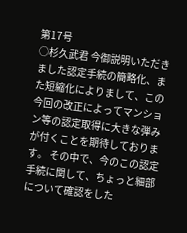第17号
○杉久武君 今御説明いただきました認定手続の簡略化、また短縮化によりまして、この今回の改正によってマンション等の認定取得に大きな弾みが付くことを期待しております。 その中で、今のこの認定手続に関して、ちょっと細部について確認をした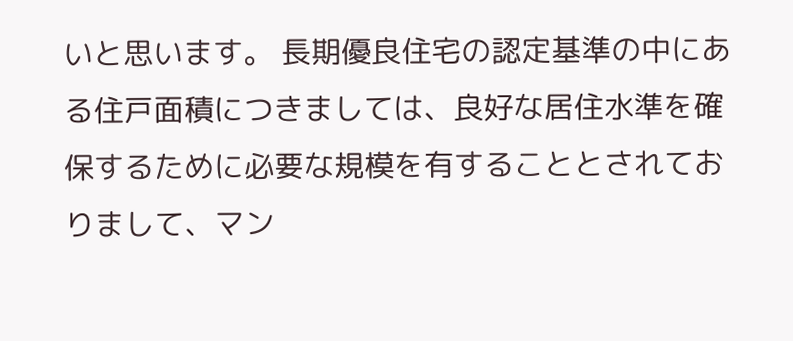いと思います。 長期優良住宅の認定基準の中にある住戸面積につきましては、良好な居住水準を確保するために必要な規模を有することとされておりまして、マン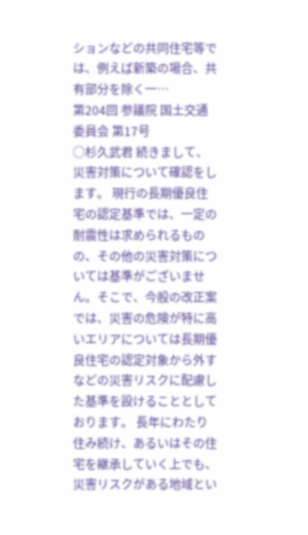ションなどの共同住宅等では、例えば新築の場合、共有部分を除く一…
第204回 参議院 国土交通委員会 第17号
○杉久武君 続きまして、災害対策について確認をします。 現行の長期優良住宅の認定基準では、一定の耐震性は求められるものの、その他の災害対策については基準がございません。そこで、今般の改正案では、災害の危険が特に高いエリアについては長期優良住宅の認定対象から外すなどの災害リスクに配慮した基準を設けることとしております。 長年にわたり住み続け、あるいはその住宅を継承していく上でも、災害リスクがある地域とい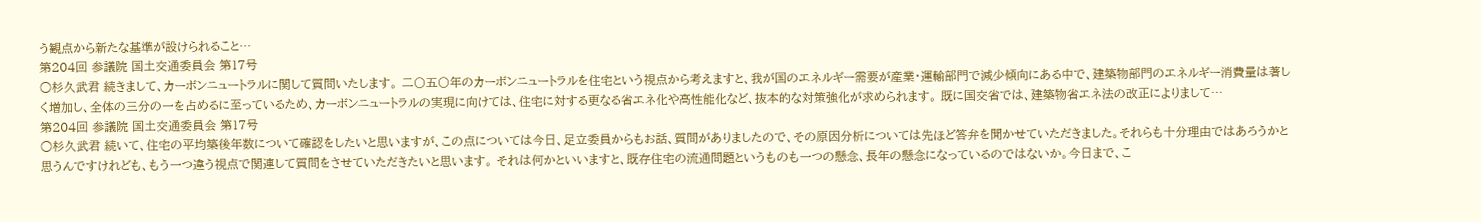う観点から新たな基準が設けられること…
第204回 参議院 国土交通委員会 第17号
○杉久武君 続きまして、カーボンニュートラルに関して質問いたします。 二〇五〇年のカーボンニュートラルを住宅という視点から考えますと、我が国のエネルギー需要が産業・運輸部門で減少傾向にある中で、建築物部門のエネルギー消費量は著しく増加し、全体の三分の一を占めるに至っているため、カーボンニュートラルの実現に向けては、住宅に対する更なる省エネ化や高性能化など、抜本的な対策強化が求められます。 既に国交省では、建築物省エネ法の改正によりまして…
第204回 参議院 国土交通委員会 第17号
○杉久武君 続いて、住宅の平均築後年数について確認をしたいと思いますが、この点については今日、足立委員からもお話、質問がありましたので、その原因分析については先ほど答弁を聞かせていただきました。それらも十分理由ではあろうかと思うんですけれども、もう一つ違う視点で関連して質問をさせていただきたいと思います。 それは何かといいますと、既存住宅の流通問題というものも一つの懸念、長年の懸念になっているのではないか。今日まで、こ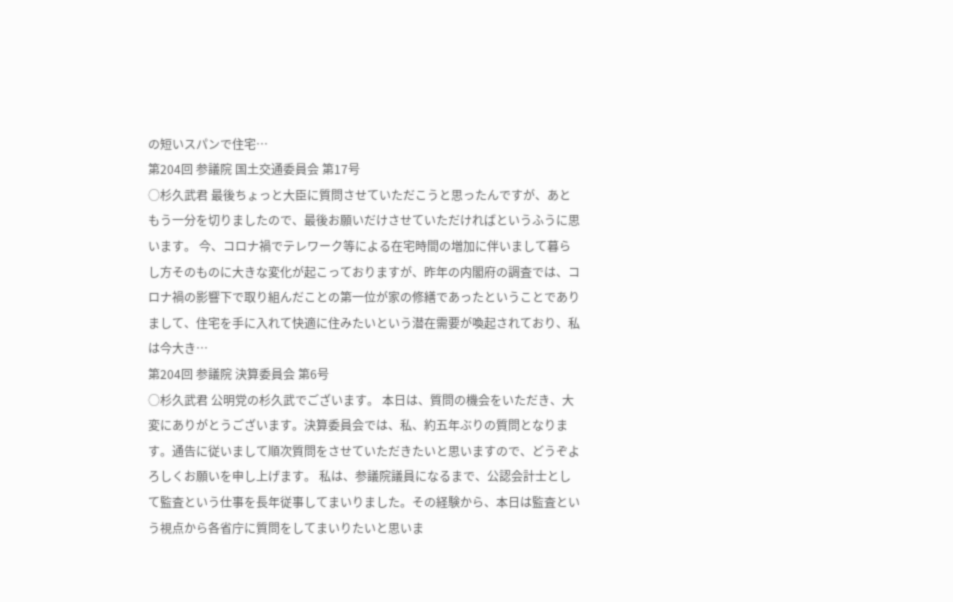の短いスパンで住宅…
第204回 参議院 国土交通委員会 第17号
○杉久武君 最後ちょっと大臣に質問させていただこうと思ったんですが、あともう一分を切りましたので、最後お願いだけさせていただければというふうに思います。 今、コロナ禍でテレワーク等による在宅時間の増加に伴いまして暮らし方そのものに大きな変化が起こっておりますが、昨年の内閣府の調査では、コロナ禍の影響下で取り組んだことの第一位が家の修繕であったということでありまして、住宅を手に入れて快適に住みたいという潜在需要が喚起されており、私は今大き…
第204回 参議院 決算委員会 第6号
○杉久武君 公明党の杉久武でございます。 本日は、質問の機会をいただき、大変にありがとうございます。決算委員会では、私、約五年ぶりの質問となります。通告に従いまして順次質問をさせていただきたいと思いますので、どうぞよろしくお願いを申し上げます。 私は、参議院議員になるまで、公認会計士として監査という仕事を長年従事してまいりました。その経験から、本日は監査という視点から各省庁に質問をしてまいりたいと思いま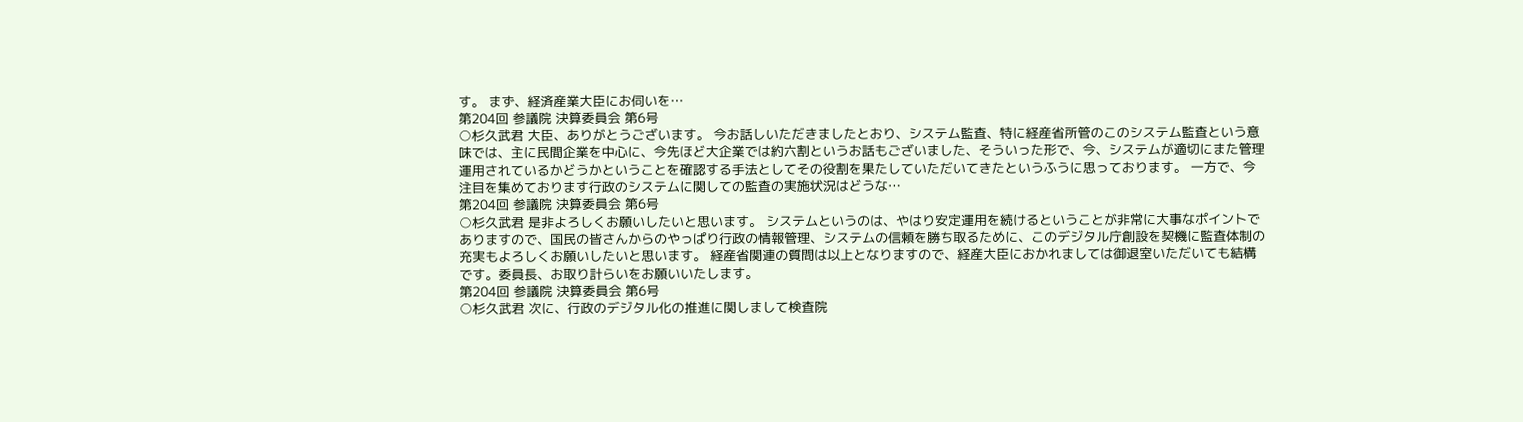す。 まず、経済産業大臣にお伺いを…
第204回 参議院 決算委員会 第6号
○杉久武君 大臣、ありがとうございます。 今お話しいただきましたとおり、システム監査、特に経産省所管のこのシステム監査という意味では、主に民間企業を中心に、今先ほど大企業では約六割というお話もございました、そういった形で、今、システムが適切にまた管理運用されているかどうかということを確認する手法としてその役割を果たしていただいてきたというふうに思っております。 一方で、今注目を集めております行政のシステムに関しての監査の実施状況はどうな…
第204回 参議院 決算委員会 第6号
○杉久武君 是非よろしくお願いしたいと思います。 システムというのは、やはり安定運用を続けるということが非常に大事なポイントでありますので、国民の皆さんからのやっぱり行政の情報管理、システムの信頼を勝ち取るために、このデジタル庁創設を契機に監査体制の充実もよろしくお願いしたいと思います。 経産省関連の質問は以上となりますので、経産大臣におかれましては御退室いただいても結構です。委員長、お取り計らいをお願いいたします。
第204回 参議院 決算委員会 第6号
○杉久武君 次に、行政のデジタル化の推進に関しまして検査院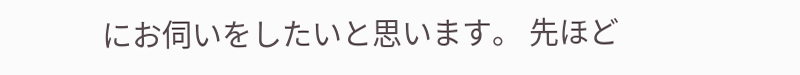にお伺いをしたいと思います。 先ほど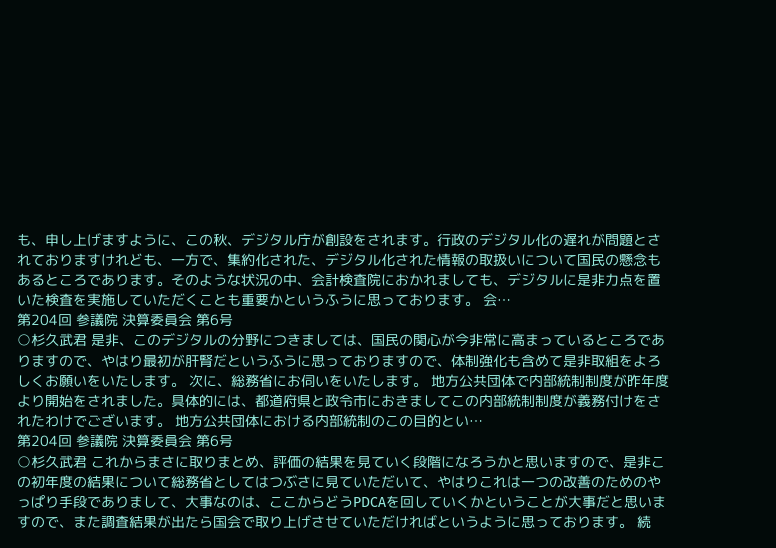も、申し上げますように、この秋、デジタル庁が創設をされます。行政のデジタル化の遅れが問題とされておりますけれども、一方で、集約化された、デジタル化された情報の取扱いについて国民の懸念もあるところであります。そのような状況の中、会計検査院におかれましても、デジタルに是非力点を置いた検査を実施していただくことも重要かというふうに思っております。 会…
第204回 参議院 決算委員会 第6号
○杉久武君 是非、このデジタルの分野につきましては、国民の関心が今非常に高まっているところでありますので、やはり最初が肝腎だというふうに思っておりますので、体制強化も含めて是非取組をよろしくお願いをいたします。 次に、総務省にお伺いをいたします。 地方公共団体で内部統制制度が昨年度より開始をされました。具体的には、都道府県と政令市におきましてこの内部統制制度が義務付けをされたわけでございます。 地方公共団体における内部統制のこの目的とい…
第204回 参議院 決算委員会 第6号
○杉久武君 これからまさに取りまとめ、評価の結果を見ていく段階になろうかと思いますので、是非この初年度の結果について総務省としてはつぶさに見ていただいて、やはりこれは一つの改善のためのやっぱり手段でありまして、大事なのは、ここからどうPDCAを回していくかということが大事だと思いますので、また調査結果が出たら国会で取り上げさせていただければというように思っております。 続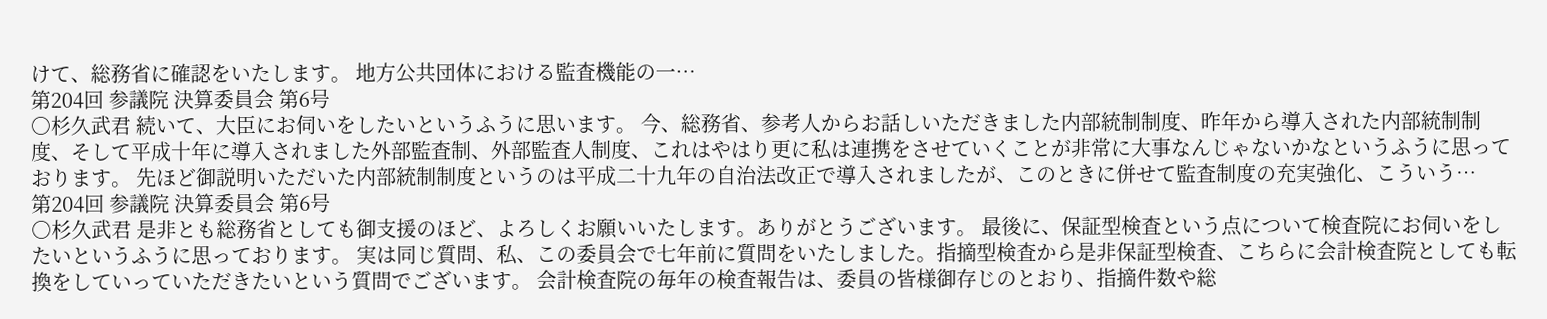けて、総務省に確認をいたします。 地方公共団体における監査機能の一…
第204回 参議院 決算委員会 第6号
○杉久武君 続いて、大臣にお伺いをしたいというふうに思います。 今、総務省、参考人からお話しいただきました内部統制制度、昨年から導入された内部統制制度、そして平成十年に導入されました外部監査制、外部監査人制度、これはやはり更に私は連携をさせていくことが非常に大事なんじゃないかなというふうに思っております。 先ほど御説明いただいた内部統制制度というのは平成二十九年の自治法改正で導入されましたが、このときに併せて監査制度の充実強化、こういう…
第204回 参議院 決算委員会 第6号
○杉久武君 是非とも総務省としても御支援のほど、よろしくお願いいたします。ありがとうございます。 最後に、保証型検査という点について検査院にお伺いをしたいというふうに思っております。 実は同じ質問、私、この委員会で七年前に質問をいたしました。指摘型検査から是非保証型検査、こちらに会計検査院としても転換をしていっていただきたいという質問でございます。 会計検査院の毎年の検査報告は、委員の皆様御存じのとおり、指摘件数や総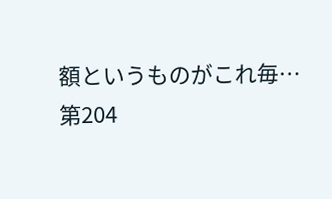額というものがこれ毎…
第204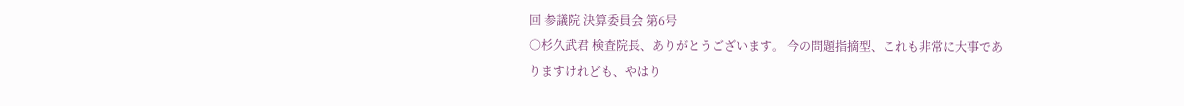回 参議院 決算委員会 第6号
○杉久武君 検査院長、ありがとうございます。 今の問題指摘型、これも非常に大事でありますけれども、やはり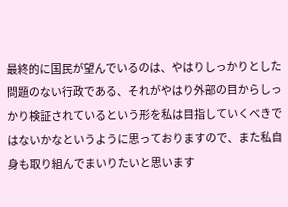最終的に国民が望んでいるのは、やはりしっかりとした問題のない行政である、それがやはり外部の目からしっかり検証されているという形を私は目指していくべきではないかなというように思っておりますので、また私自身も取り組んでまいりたいと思います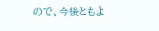ので、今後ともよ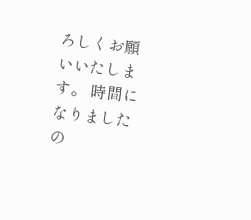ろしくお願いいたします。 時間になりましたの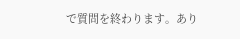で質問を終わります。あり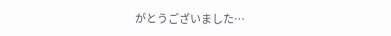がとうございました…